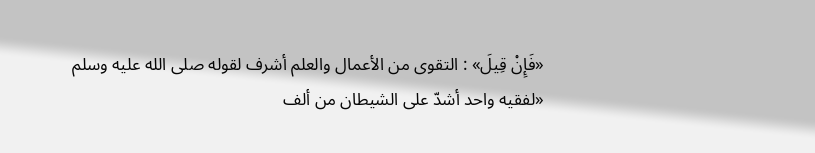«فَإِنْ قِيلَ» : التقوى من الأعمال والعلم أشرف لقوله صلى الله عليه وسلم
«لفقيه واحد أشدّ على الشيطان من ألف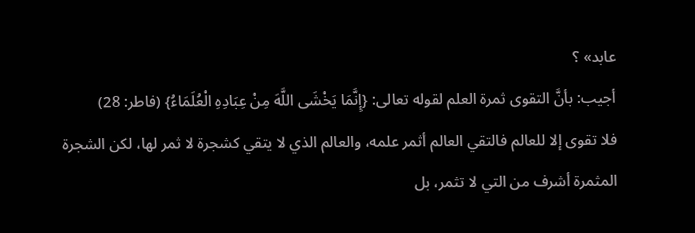عابد» ؟
أجيب: بأنَّ التقوى ثمرة العلم لقوله تعالى: {إِنَّمَا يَخْشَى اللَّهَ مِنْ عِبَادِهِ الْعُلَمَاءُ} (فاطر: 28)
فلا تقوى إلا للعالم فالتقي العالم أثمر علمه، والعالم الذي لا يتقي كشجرة لا ثمر لها، لكن الشجرة المثمرة أشرف من التي لا تثمر، بل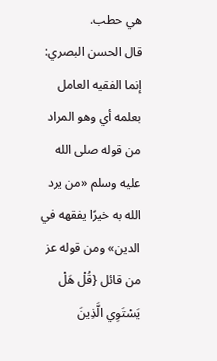هي حطب.
قال الحسن البصري: إنما الفقيه العامل بعلمه أي وهو المراد من قوله صلى الله عليه وسلم «من يرد الله به خيرًا يفقهه في الدين» ومن قوله عز من قائل {قُلْ هَلْ يَسْتَوِي الَّذِينَ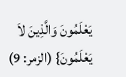يَعْلَمُونَ وَالَّذِينَ لاَ يَعْلَمُونَ} (الزمر: 9)